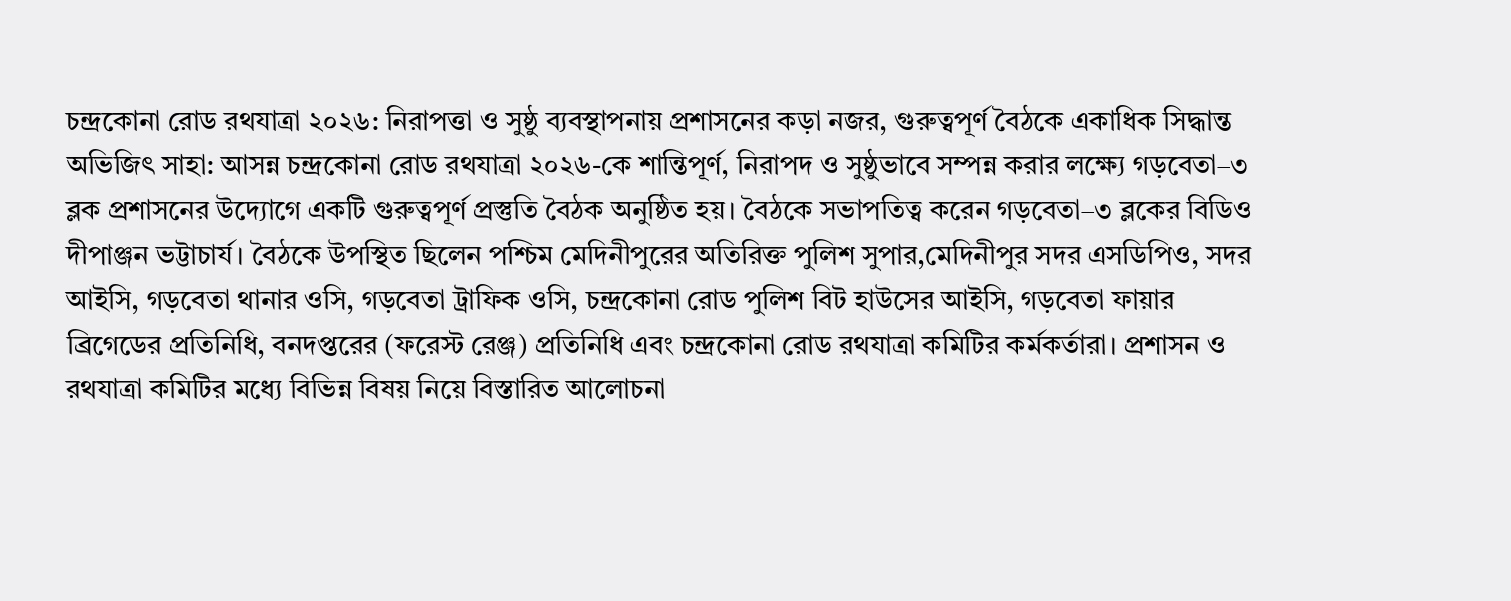চন্দ্রকোনা রোড রথযাত্রা ২০২৬: নিরাপত্তা ও সুষ্ঠু ব্যবস্থাপনায় প্রশাসনের কড়া নজর, গুরুত্বপূর্ণ বৈঠকে একাধিক সিদ্ধান্ত
অভিজিৎ সাহা: আসন্ন চন্দ্রকোনা রোড রথযাত্রা ২০২৬-কে শান্তিপূর্ণ, নিরাপদ ও সুষ্ঠুভাবে সম্পন্ন করার লক্ষ্যে গড়বেতা–৩ ব্লক প্রশাসনের উদ্যোগে একটি গুরুত্বপূর্ণ প্রস্তুতি বৈঠক অনুষ্ঠিত হয়। বৈঠকে সভাপতিত্ব করেন গড়বেতা–৩ ব্লকের বিডিও দীপাঞ্জন ভট্টাচার্য। বৈঠকে উপস্থিত ছিলেন পশ্চিম মেদিনীপুরের অতিরিক্ত পুলিশ সুপার,মেদিনীপুর সদর এসডিপিও, সদর আইসি, গড়বেতা থানার ওসি, গড়বেতা ট্রাফিক ওসি, চন্দ্রকোনা রোড পুলিশ বিট হাউসের আইসি, গড়বেতা ফায়ার ব্রিগেডের প্রতিনিধি, বনদপ্তরের (ফরেস্ট রেঞ্জ) প্রতিনিধি এবং চন্দ্রকোনা রোড রথযাত্রা কমিটির কর্মকর্তারা। প্রশাসন ও রথযাত্রা কমিটির মধ্যে বিভিন্ন বিষয় নিয়ে বিস্তারিত আলোচনা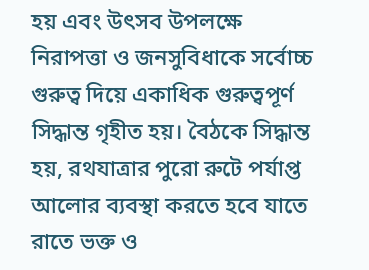হয় এবং উৎসব উপলক্ষে নিরাপত্তা ও জনসুবিধাকে সর্বোচ্চ গুরুত্ব দিয়ে একাধিক গুরুত্বপূর্ণ সিদ্ধান্ত গৃহীত হয়। বৈঠকে সিদ্ধান্ত হয়, রথযাত্রার পুরো রুটে পর্যাপ্ত আলোর ব্যবস্থা করতে হবে যাতে রাতে ভক্ত ও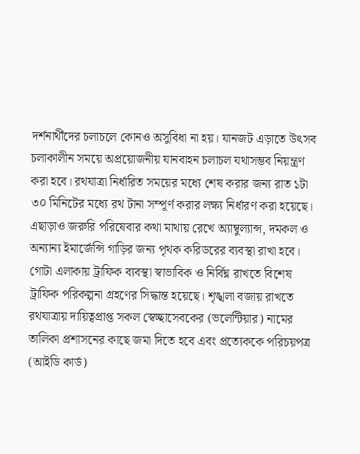দর্শনার্থীদের চলাচলে কোনও অসুবিধা না হয়। যানজট এড়াতে উৎসব চলাকালীন সময়ে অপ্রয়োজনীয় যানবাহন চলাচল যথাসম্ভব নিয়ন্ত্রণ করা হবে। রথযাত্রা নির্ধারিত সময়ের মধ্যে শেষ করার জন্য রাত ১টা ৩০ মিনিটের মধ্যে রথ টানা সম্পূর্ণ করার লক্ষ্য নির্ধারণ করা হয়েছে।
এছাড়াও জরুরি পরিষেবার কথা মাথায় রেখে অ্যাম্বুল্যান্স, দমকল ও অন্যান্য ইমার্জেন্সি গাড়ির জন্য পৃথক করিডরের ব্যবস্থা রাখা হবে। গোটা এলাকায় ট্রাফিক ব্যবস্থা স্বাভাবিক ও নির্বিঘ্ন রাখতে বিশেষ ট্রাফিক পরিকল্পনা গ্রহণের সিদ্ধান্ত হয়েছে। শৃঙ্খলা বজায় রাখতে রথযাত্রায় দায়িত্বপ্রাপ্ত সকল স্বেচ্ছাসেবকের (ভলেন্টিয়ার) নামের তালিকা প্রশাসনের কাছে জমা দিতে হবে এবং প্রত্যেককে পরিচয়পত্র (আইডি কার্ড)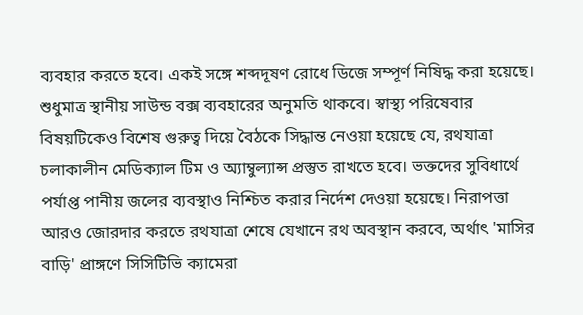ব্যবহার করতে হবে। একই সঙ্গে শব্দদূষণ রোধে ডিজে সম্পূর্ণ নিষিদ্ধ করা হয়েছে। শুধুমাত্র স্থানীয় সাউন্ড বক্স ব্যবহারের অনুমতি থাকবে। স্বাস্থ্য পরিষেবার বিষয়টিকেও বিশেষ গুরুত্ব দিয়ে বৈঠকে সিদ্ধান্ত নেওয়া হয়েছে যে, রথযাত্রা চলাকালীন মেডিক্যাল টিম ও অ্যাম্বুল্যান্স প্রস্তুত রাখতে হবে। ভক্তদের সুবিধার্থে পর্যাপ্ত পানীয় জলের ব্যবস্থাও নিশ্চিত করার নির্দেশ দেওয়া হয়েছে। নিরাপত্তা আরও জোরদার করতে রথযাত্রা শেষে যেখানে রথ অবস্থান করবে, অর্থাৎ 'মাসির বাড়ি' প্রাঙ্গণে সিসিটিভি ক্যামেরা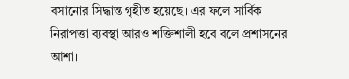বসানোর সিদ্ধান্ত গৃহীত হয়েছে। এর ফলে সার্বিক নিরাপত্তা ব্যবস্থা আরও শক্তিশালী হবে বলে প্রশাসনের আশা।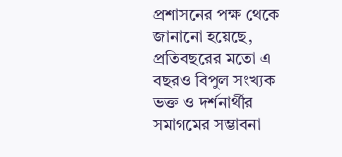প্রশাসনের পক্ষ থেকে জানানো হয়েছে, প্রতিবছরের মতো এ বছরও বিপুল সংখ্যক ভক্ত ও দর্শনার্থীর সমাগমের সম্ভাবনা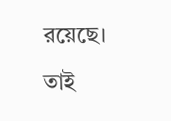রয়েছে। তাই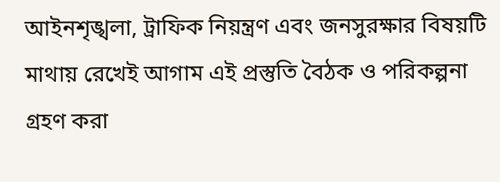আইনশৃঙ্খলা, ট্রাফিক নিয়ন্ত্রণ এবং জনসুরক্ষার বিষয়টি মাথায় রেখেই আগাম এই প্রস্তুতি বৈঠক ও পরিকল্পনা গ্রহণ করা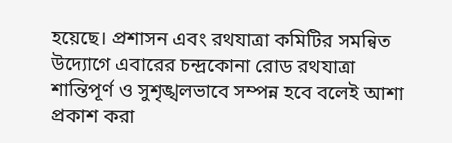হয়েছে। প্রশাসন এবং রথযাত্রা কমিটির সমন্বিত উদ্যোগে এবারের চন্দ্রকোনা রোড রথযাত্রা শান্তিপূর্ণ ও সুশৃঙ্খলভাবে সম্পন্ন হবে বলেই আশা প্রকাশ করা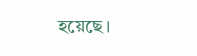হয়েছে।